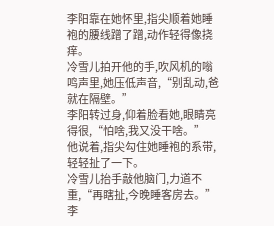李阳靠在她怀里,指尖顺着她睡袍的腰线蹭了蹭,动作轻得像挠痒。
冷雪儿拍开他的手,吹风机的嗡鸣声里,她压低声音,“别乱动,爸就在隔壁。”
李阳转过身,仰着脸看她,眼睛亮得很,“怕啥,我又没干啥。”
他说着,指尖勾住她睡袍的系带,轻轻扯了一下。
冷雪儿抬手敲他脑门,力道不重,“再瞎扯,今晚睡客房去。”
李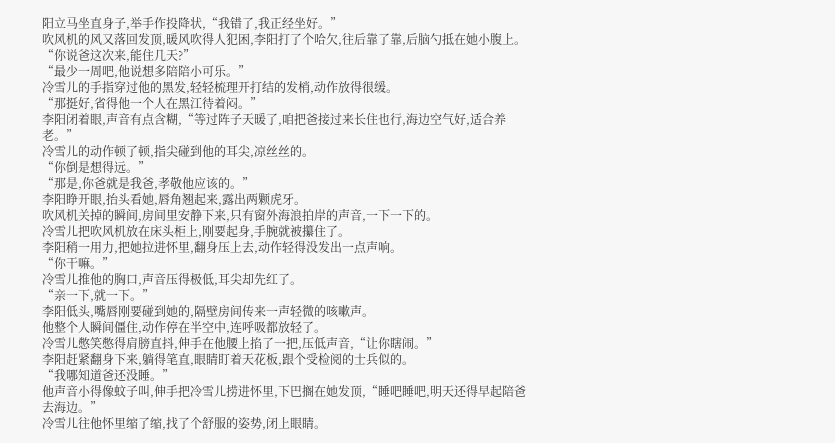阳立马坐直身子,举手作投降状,“我错了,我正经坐好。”
吹风机的风又落回发顶,暖风吹得人犯困,李阳打了个哈欠,往后靠了靠,后脑勺抵在她小腹上。
“你说爸这次来,能住几天?”
“最少一周吧,他说想多陪陪小可乐。”
冷雪儿的手指穿过他的黑发,轻轻梳理开打结的发梢,动作放得很缓。
“那挺好,省得他一个人在黑江待着闷。”
李阳闭着眼,声音有点含糊,“等过阵子天暖了,咱把爸接过来长住也行,海边空气好,适合养老。”
冷雪儿的动作顿了顿,指尖碰到他的耳尖,凉丝丝的。
“你倒是想得远。”
“那是,你爸就是我爸,孝敬他应该的。”
李阳睁开眼,抬头看她,唇角翘起来,露出两颗虎牙。
吹风机关掉的瞬间,房间里安静下来,只有窗外海浪拍岸的声音,一下一下的。
冷雪儿把吹风机放在床头柜上,刚要起身,手腕就被攥住了。
李阳稍一用力,把她拉进怀里,翻身压上去,动作轻得没发出一点声响。
“你干嘛。”
冷雪儿推他的胸口,声音压得极低,耳尖却先红了。
“亲一下,就一下。”
李阳低头,嘴唇刚要碰到她的,隔壁房间传来一声轻微的咳嗽声。
他整个人瞬间僵住,动作停在半空中,连呼吸都放轻了。
冷雪儿憋笑憋得肩膀直抖,伸手在他腰上掐了一把,压低声音,“让你瞎闹。”
李阳赶紧翻身下来,躺得笔直,眼睛盯着天花板,跟个受检阅的士兵似的。
“我哪知道爸还没睡。”
他声音小得像蚊子叫,伸手把冷雪儿捞进怀里,下巴搁在她发顶,“睡吧睡吧,明天还得早起陪爸去海边。”
冷雪儿往他怀里缩了缩,找了个舒服的姿势,闭上眼睛。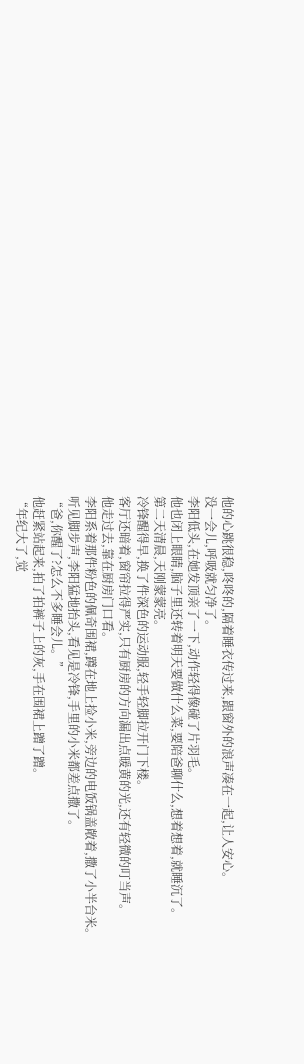他的心跳很稳,咚咚的,隔着睡衣传过来,跟窗外的浪声凑在一起,让人安心。
没一会儿,呼吸就匀净了。
李阳低头,在她发顶亲了一下,动作轻得像碰了片羽毛。
他也闭上眼睛,脑子里还转着明天要做什么菜,要陪爸聊什么,想着想着,就睡沉了。
第二天清晨,天刚蒙蒙亮。
冷锋醒得早,换了件深色的运动服,轻手轻脚拉开门下楼。
客厅还暗着,窗帘拉得严实,只有厨房的方向漏出点暖黄的光,还有轻微的叮当声。
他走过去,靠在厨房门口看。
李阳系着那件粉色的佩奇围裙,蹲在地上捡小米,旁边的电饭锅盖敞着,撒了小半台米。
听见脚步声,李阳猛地抬头,看见是冷锋,手里的小米都差点撒了。
“爸,你醒了?怎么不多睡会儿。”
他赶紧站起来,拍了拍裤子上的灰,手在围裙上蹭了蹭。
“年纪大了,觉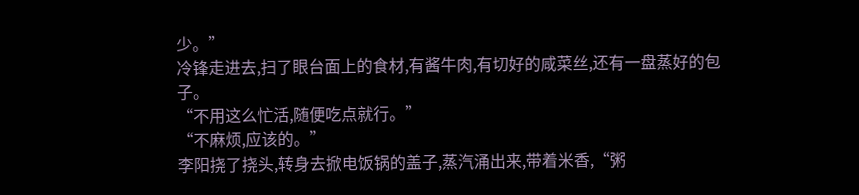少。”
冷锋走进去,扫了眼台面上的食材,有酱牛肉,有切好的咸菜丝,还有一盘蒸好的包子。
“不用这么忙活,随便吃点就行。”
“不麻烦,应该的。”
李阳挠了挠头,转身去掀电饭锅的盖子,蒸汽涌出来,带着米香,“粥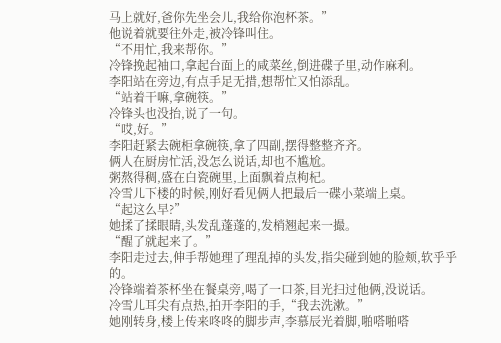马上就好,爸你先坐会儿,我给你泡杯茶。”
他说着就要往外走,被冷锋叫住。
“不用忙,我来帮你。”
冷锋挽起袖口,拿起台面上的咸菜丝,倒进碟子里,动作麻利。
李阳站在旁边,有点手足无措,想帮忙又怕添乱。
“站着干嘛,拿碗筷。”
冷锋头也没抬,说了一句。
“哎,好。”
李阳赶紧去碗柜拿碗筷,拿了四副,摆得整整齐齐。
俩人在厨房忙活,没怎么说话,却也不尴尬。
粥熬得稠,盛在白瓷碗里,上面飘着点枸杞。
冷雪儿下楼的时候,刚好看见俩人把最后一碟小菜端上桌。
“起这么早?”
她揉了揉眼睛,头发乱蓬蓬的,发梢翘起来一撮。
“醒了就起来了。”
李阳走过去,伸手帮她理了理乱掉的头发,指尖碰到她的脸颊,软乎乎的。
冷锋端着茶杯坐在餐桌旁,喝了一口茶,目光扫过他俩,没说话。
冷雪儿耳尖有点热,拍开李阳的手,“我去洗漱。”
她刚转身,楼上传来咚咚的脚步声,李慕辰光着脚,啪嗒啪嗒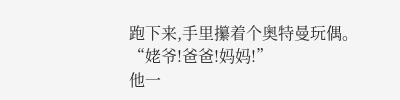跑下来,手里攥着个奥特曼玩偶。
“姥爷!爸爸!妈妈!”
他一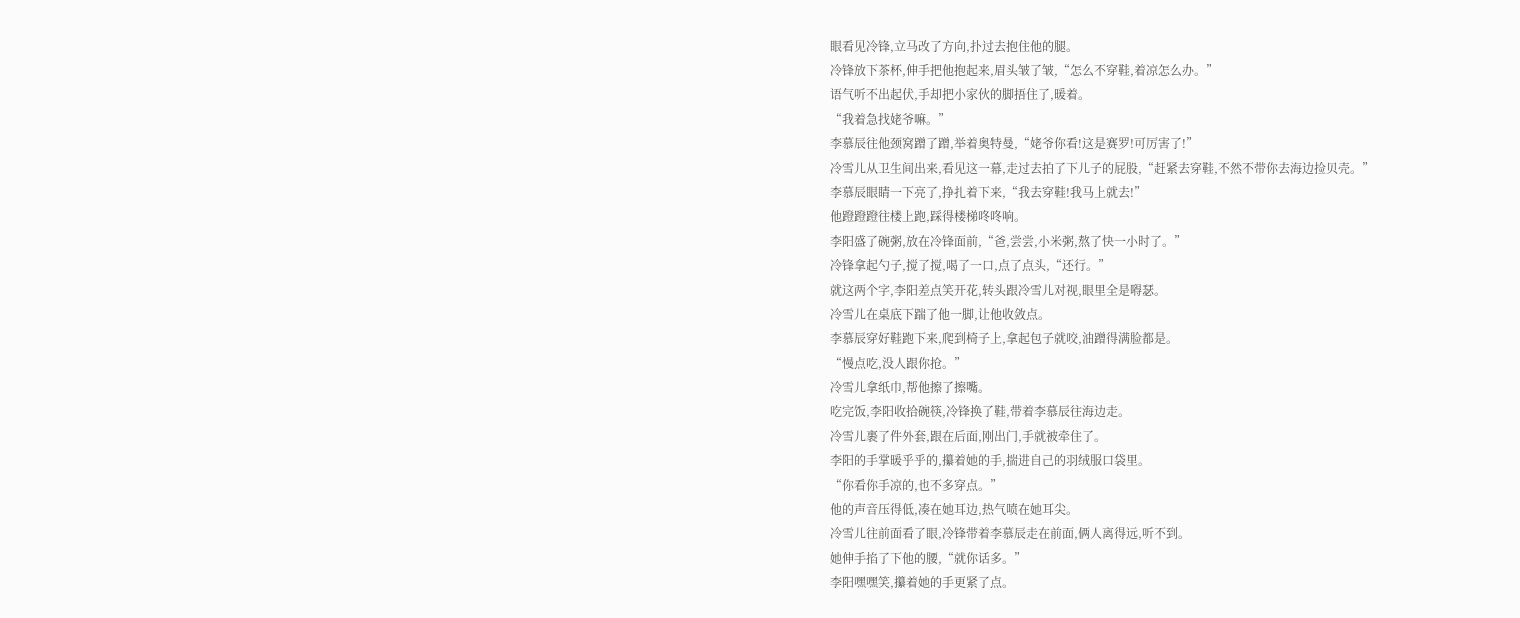眼看见冷锋,立马改了方向,扑过去抱住他的腿。
冷锋放下茶杯,伸手把他抱起来,眉头皱了皱,“怎么不穿鞋,着凉怎么办。”
语气听不出起伏,手却把小家伙的脚捂住了,暖着。
“我着急找姥爷嘛。”
李慕辰往他颈窝蹭了蹭,举着奥特曼,“姥爷你看!这是赛罗!可厉害了!”
冷雪儿从卫生间出来,看见这一幕,走过去拍了下儿子的屁股,“赶紧去穿鞋,不然不带你去海边捡贝壳。”
李慕辰眼睛一下亮了,挣扎着下来,“我去穿鞋!我马上就去!”
他蹬蹬蹬往楼上跑,踩得楼梯咚咚响。
李阳盛了碗粥,放在冷锋面前,“爸,尝尝,小米粥,熬了快一小时了。”
冷锋拿起勺子,搅了搅,喝了一口,点了点头,“还行。”
就这两个字,李阳差点笑开花,转头跟冷雪儿对视,眼里全是嘚瑟。
冷雪儿在桌底下踹了他一脚,让他收敛点。
李慕辰穿好鞋跑下来,爬到椅子上,拿起包子就咬,油蹭得满脸都是。
“慢点吃,没人跟你抢。”
冷雪儿拿纸巾,帮他擦了擦嘴。
吃完饭,李阳收拾碗筷,冷锋换了鞋,带着李慕辰往海边走。
冷雪儿裹了件外套,跟在后面,刚出门,手就被牵住了。
李阳的手掌暖乎乎的,攥着她的手,揣进自己的羽绒服口袋里。
“你看你手凉的,也不多穿点。”
他的声音压得低,凑在她耳边,热气喷在她耳尖。
冷雪儿往前面看了眼,冷锋带着李慕辰走在前面,俩人离得远,听不到。
她伸手掐了下他的腰,“就你话多。”
李阳嘿嘿笑,攥着她的手更紧了点。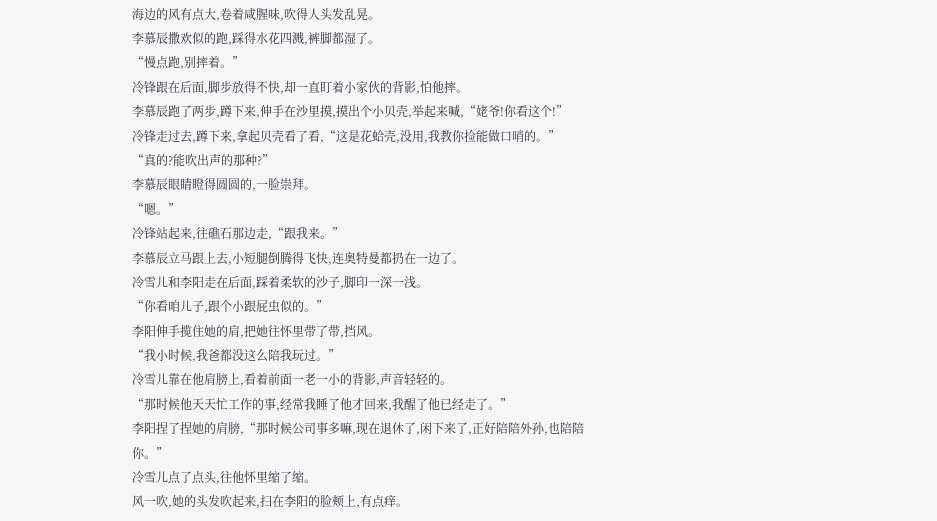海边的风有点大,卷着咸腥味,吹得人头发乱晃。
李慕辰撒欢似的跑,踩得水花四溅,裤脚都湿了。
“慢点跑,别摔着。”
冷锋跟在后面,脚步放得不快,却一直盯着小家伙的背影,怕他摔。
李慕辰跑了两步,蹲下来,伸手在沙里摸,摸出个小贝壳,举起来喊,“姥爷!你看这个!”
冷锋走过去,蹲下来,拿起贝壳看了看,“这是花蛤壳,没用,我教你捡能做口哨的。”
“真的?能吹出声的那种?”
李慕辰眼睛瞪得圆圆的,一脸崇拜。
“嗯。”
冷锋站起来,往礁石那边走,“跟我来。”
李慕辰立马跟上去,小短腿倒腾得飞快,连奥特曼都扔在一边了。
冷雪儿和李阳走在后面,踩着柔软的沙子,脚印一深一浅。
“你看咱儿子,跟个小跟屁虫似的。”
李阳伸手揽住她的肩,把她往怀里带了带,挡风。
“我小时候,我爸都没这么陪我玩过。”
冷雪儿靠在他肩膀上,看着前面一老一小的背影,声音轻轻的。
“那时候他天天忙工作的事,经常我睡了他才回来,我醒了他已经走了。”
李阳捏了捏她的肩膀,“那时候公司事多嘛,现在退休了,闲下来了,正好陪陪外孙,也陪陪你。”
冷雪儿点了点头,往他怀里缩了缩。
风一吹,她的头发吹起来,扫在李阳的脸颊上,有点痒。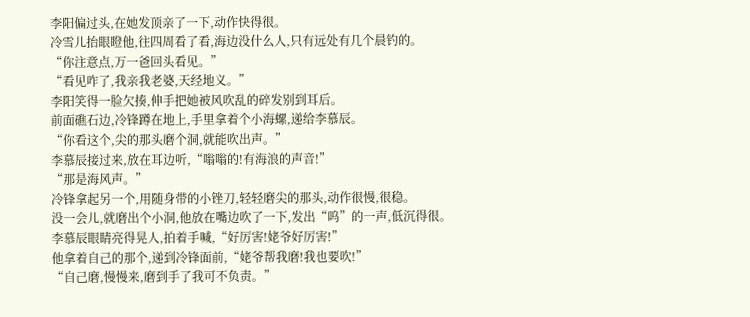李阳偏过头,在她发顶亲了一下,动作快得很。
冷雪儿抬眼瞪他,往四周看了看,海边没什么人,只有远处有几个晨钓的。
“你注意点,万一爸回头看见。”
“看见咋了,我亲我老婆,天经地义。”
李阳笑得一脸欠揍,伸手把她被风吹乱的碎发别到耳后。
前面礁石边,冷锋蹲在地上,手里拿着个小海螺,递给李慕辰。
“你看这个,尖的那头磨个洞,就能吹出声。”
李慕辰接过来,放在耳边听,“嗡嗡的!有海浪的声音!”
“那是海风声。”
冷锋拿起另一个,用随身带的小锉刀,轻轻磨尖的那头,动作很慢,很稳。
没一会儿,就磨出个小洞,他放在嘴边吹了一下,发出“呜”的一声,低沉得很。
李慕辰眼睛亮得晃人,拍着手喊,“好厉害!姥爷好厉害!”
他拿着自己的那个,递到冷锋面前,“姥爷帮我磨!我也要吹!”
“自己磨,慢慢来,磨到手了我可不负责。”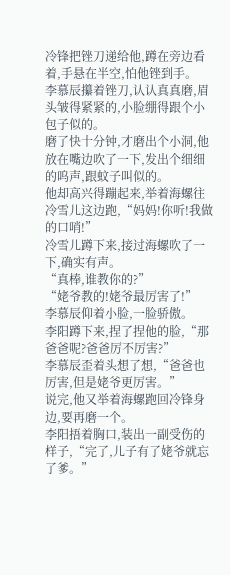冷锋把锉刀递给他,蹲在旁边看着,手悬在半空,怕他锉到手。
李慕辰攥着锉刀,认认真真磨,眉头皱得紧紧的,小脸绷得跟个小包子似的。
磨了快十分钟,才磨出个小洞,他放在嘴边吹了一下,发出个细细的呜声,跟蚊子叫似的。
他却高兴得蹦起来,举着海螺往冷雪儿这边跑,“妈妈!你听!我做的口哨!”
冷雪儿蹲下来,接过海螺吹了一下,确实有声。
“真棒,谁教你的?”
“姥爷教的!姥爷最厉害了!”
李慕辰仰着小脸,一脸骄傲。
李阳蹲下来,捏了捏他的脸,“那爸爸呢?爸爸厉不厉害?”
李慕辰歪着头想了想,“爸爸也厉害,但是姥爷更厉害。”
说完,他又举着海螺跑回冷锋身边,要再磨一个。
李阳捂着胸口,装出一副受伤的样子,“完了,儿子有了姥爷就忘了爹。”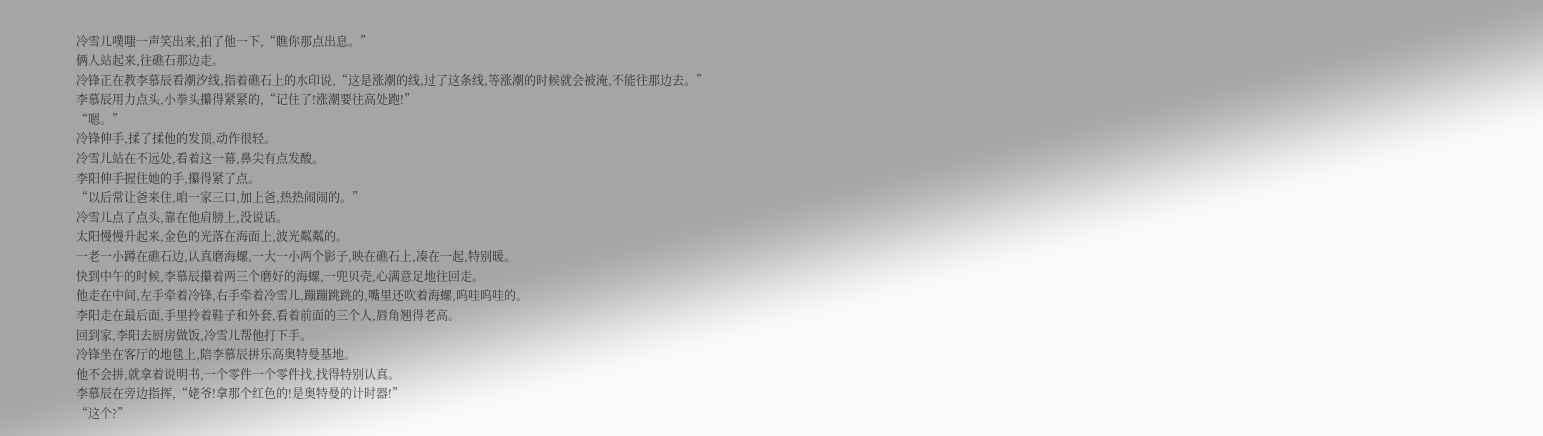冷雪儿噗嗤一声笑出来,拍了他一下,“瞧你那点出息。”
俩人站起来,往礁石那边走。
冷锋正在教李慕辰看潮汐线,指着礁石上的水印说,“这是涨潮的线,过了这条线,等涨潮的时候就会被淹,不能往那边去。”
李慕辰用力点头,小拳头攥得紧紧的,“记住了!涨潮要往高处跑!”
“嗯。”
冷锋伸手,揉了揉他的发顶,动作很轻。
冷雪儿站在不远处,看着这一幕,鼻尖有点发酸。
李阳伸手握住她的手,攥得紧了点。
“以后常让爸来住,咱一家三口,加上爸,热热闹闹的。”
冷雪儿点了点头,靠在他肩膀上,没说话。
太阳慢慢升起来,金色的光落在海面上,波光粼粼的。
一老一小蹲在礁石边,认真磨海螺,一大一小两个影子,映在礁石上,凑在一起,特别暖。
快到中午的时候,李慕辰攥着两三个磨好的海螺,一兜贝壳,心满意足地往回走。
他走在中间,左手牵着冷锋,右手牵着冷雪儿,蹦蹦跳跳的,嘴里还吹着海螺,呜哇呜哇的。
李阳走在最后面,手里拎着鞋子和外套,看着前面的三个人,唇角翘得老高。
回到家,李阳去厨房做饭,冷雪儿帮他打下手。
冷锋坐在客厅的地毯上,陪李慕辰拼乐高奥特曼基地。
他不会拼,就拿着说明书,一个零件一个零件找,找得特别认真。
李慕辰在旁边指挥,“姥爷!拿那个红色的!是奥特曼的计时器!”
“这个?”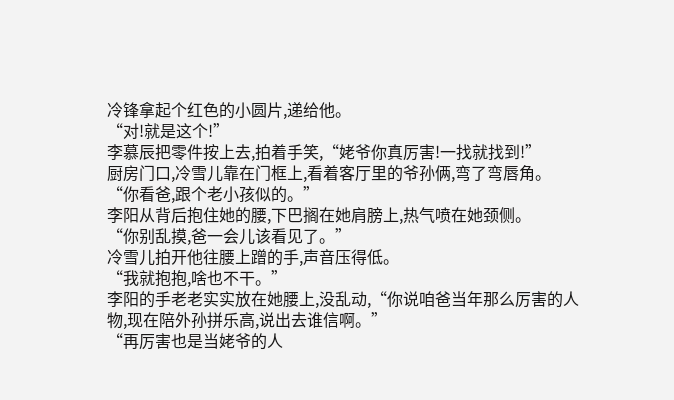冷锋拿起个红色的小圆片,递给他。
“对!就是这个!”
李慕辰把零件按上去,拍着手笑,“姥爷你真厉害!一找就找到!”
厨房门口,冷雪儿靠在门框上,看着客厅里的爷孙俩,弯了弯唇角。
“你看爸,跟个老小孩似的。”
李阳从背后抱住她的腰,下巴搁在她肩膀上,热气喷在她颈侧。
“你别乱摸,爸一会儿该看见了。”
冷雪儿拍开他往腰上蹭的手,声音压得低。
“我就抱抱,啥也不干。”
李阳的手老老实实放在她腰上,没乱动,“你说咱爸当年那么厉害的人物,现在陪外孙拼乐高,说出去谁信啊。”
“再厉害也是当姥爷的人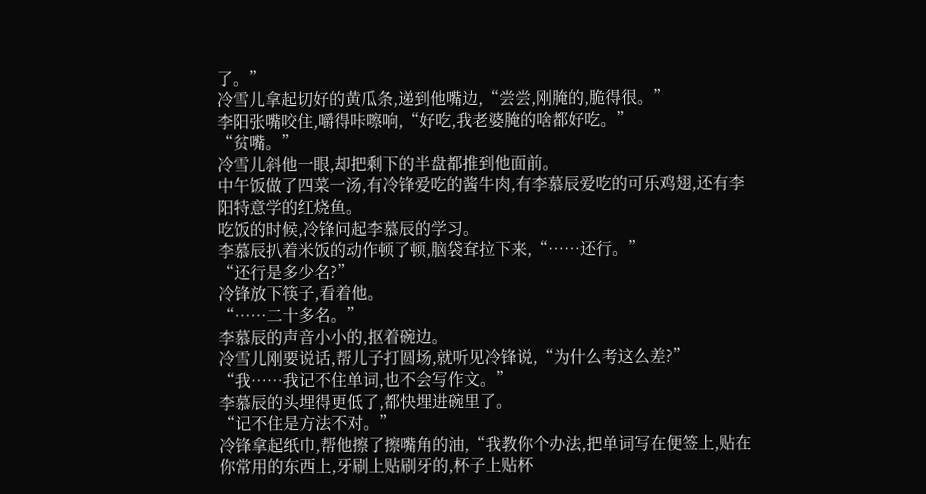了。”
冷雪儿拿起切好的黄瓜条,递到他嘴边,“尝尝,刚腌的,脆得很。”
李阳张嘴咬住,嚼得咔嚓响,“好吃,我老婆腌的啥都好吃。”
“贫嘴。”
冷雪儿斜他一眼,却把剩下的半盘都推到他面前。
中午饭做了四菜一汤,有冷锋爱吃的酱牛肉,有李慕辰爱吃的可乐鸡翅,还有李阳特意学的红烧鱼。
吃饭的时候,冷锋问起李慕辰的学习。
李慕辰扒着米饭的动作顿了顿,脑袋耷拉下来,“……还行。”
“还行是多少名?”
冷锋放下筷子,看着他。
“……二十多名。”
李慕辰的声音小小的,抠着碗边。
冷雪儿刚要说话,帮儿子打圆场,就听见冷锋说,“为什么考这么差?”
“我……我记不住单词,也不会写作文。”
李慕辰的头埋得更低了,都快埋进碗里了。
“记不住是方法不对。”
冷锋拿起纸巾,帮他擦了擦嘴角的油,“我教你个办法,把单词写在便签上,贴在你常用的东西上,牙刷上贴刷牙的,杯子上贴杯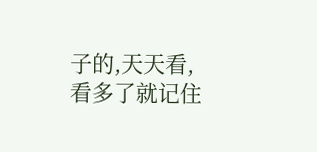子的,天天看,看多了就记住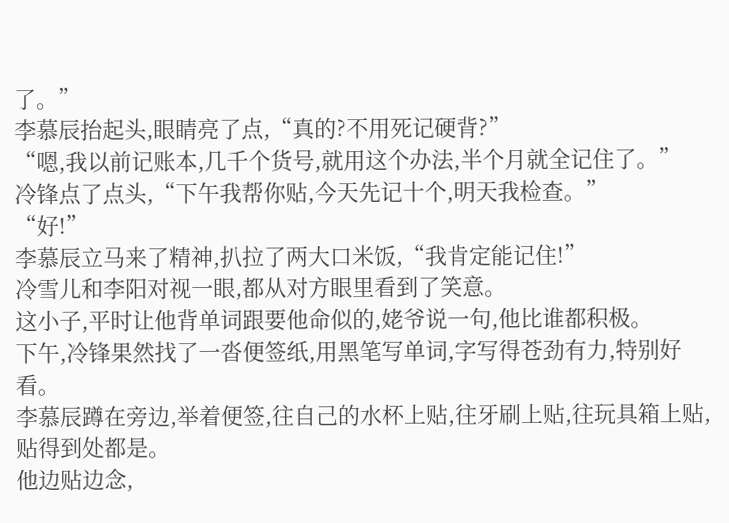了。”
李慕辰抬起头,眼睛亮了点,“真的?不用死记硬背?”
“嗯,我以前记账本,几千个货号,就用这个办法,半个月就全记住了。”
冷锋点了点头,“下午我帮你贴,今天先记十个,明天我检查。”
“好!”
李慕辰立马来了精神,扒拉了两大口米饭,“我肯定能记住!”
冷雪儿和李阳对视一眼,都从对方眼里看到了笑意。
这小子,平时让他背单词跟要他命似的,姥爷说一句,他比谁都积极。
下午,冷锋果然找了一沓便签纸,用黑笔写单词,字写得苍劲有力,特别好看。
李慕辰蹲在旁边,举着便签,往自己的水杯上贴,往牙刷上贴,往玩具箱上贴,贴得到处都是。
他边贴边念,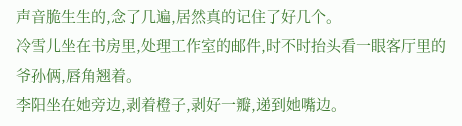声音脆生生的,念了几遍,居然真的记住了好几个。
冷雪儿坐在书房里,处理工作室的邮件,时不时抬头看一眼客厅里的爷孙俩,唇角翘着。
李阳坐在她旁边,剥着橙子,剥好一瓣,递到她嘴边。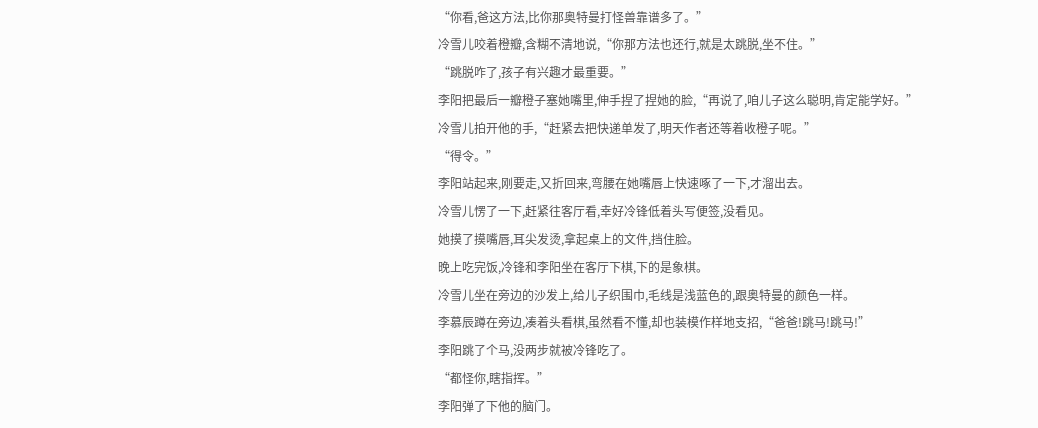“你看,爸这方法,比你那奥特曼打怪兽靠谱多了。”
冷雪儿咬着橙瓣,含糊不清地说,“你那方法也还行,就是太跳脱,坐不住。”
“跳脱咋了,孩子有兴趣才最重要。”
李阳把最后一瓣橙子塞她嘴里,伸手捏了捏她的脸,“再说了,咱儿子这么聪明,肯定能学好。”
冷雪儿拍开他的手,“赶紧去把快递单发了,明天作者还等着收橙子呢。”
“得令。”
李阳站起来,刚要走,又折回来,弯腰在她嘴唇上快速啄了一下,才溜出去。
冷雪儿愣了一下,赶紧往客厅看,幸好冷锋低着头写便签,没看见。
她摸了摸嘴唇,耳尖发烫,拿起桌上的文件,挡住脸。
晚上吃完饭,冷锋和李阳坐在客厅下棋,下的是象棋。
冷雪儿坐在旁边的沙发上,给儿子织围巾,毛线是浅蓝色的,跟奥特曼的颜色一样。
李慕辰蹲在旁边,凑着头看棋,虽然看不懂,却也装模作样地支招,“爸爸!跳马!跳马!”
李阳跳了个马,没两步就被冷锋吃了。
“都怪你,瞎指挥。”
李阳弹了下他的脑门。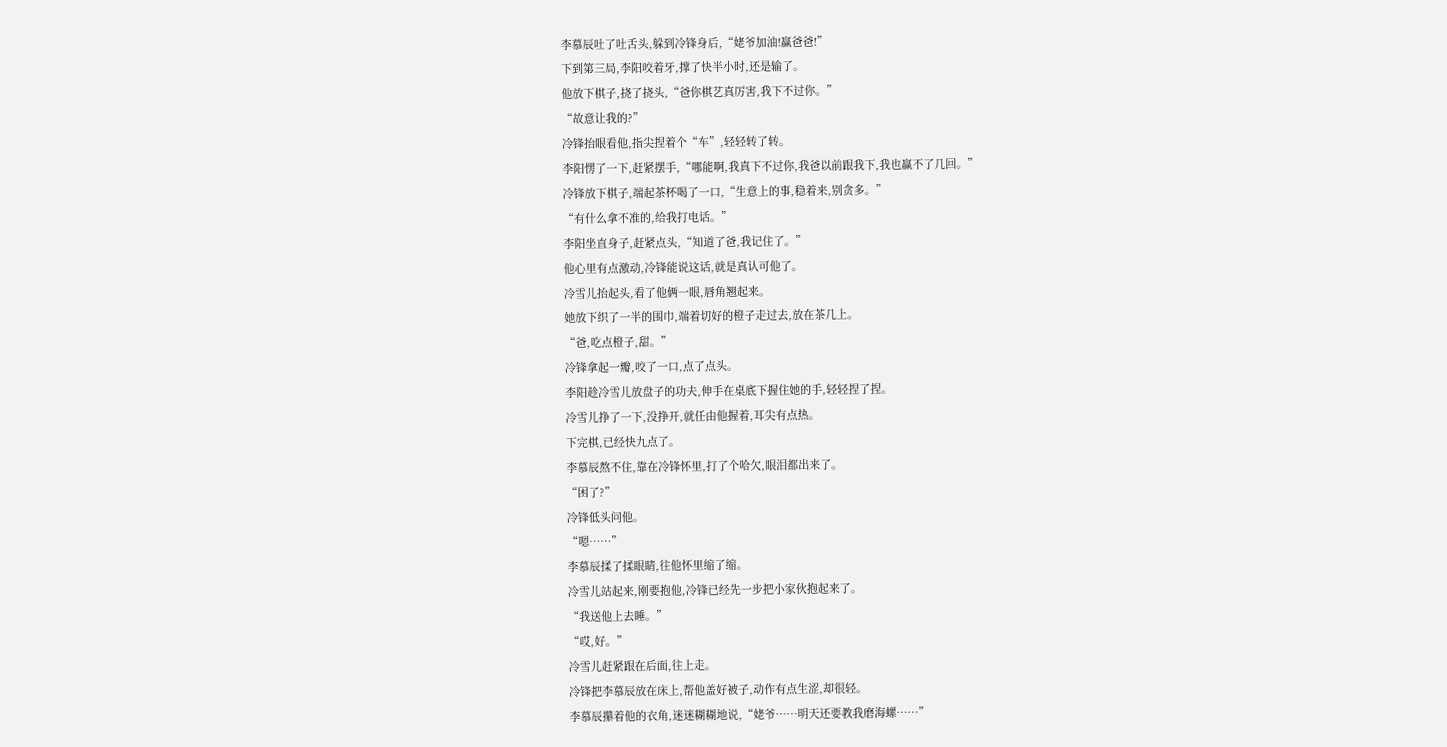李慕辰吐了吐舌头,躲到冷锋身后,“姥爷加油!赢爸爸!”
下到第三局,李阳咬着牙,撑了快半小时,还是输了。
他放下棋子,挠了挠头,“爸你棋艺真厉害,我下不过你。”
“故意让我的?”
冷锋抬眼看他,指尖捏着个“车”,轻轻转了转。
李阳愣了一下,赶紧摆手,“哪能啊,我真下不过你,我爸以前跟我下,我也赢不了几回。”
冷锋放下棋子,端起茶杯喝了一口,“生意上的事,稳着来,别贪多。”
“有什么拿不准的,给我打电话。”
李阳坐直身子,赶紧点头,“知道了爸,我记住了。”
他心里有点激动,冷锋能说这话,就是真认可他了。
冷雪儿抬起头,看了他俩一眼,唇角翘起来。
她放下织了一半的围巾,端着切好的橙子走过去,放在茶几上。
“爸,吃点橙子,甜。”
冷锋拿起一瓣,咬了一口,点了点头。
李阳趁冷雪儿放盘子的功夫,伸手在桌底下握住她的手,轻轻捏了捏。
冷雪儿挣了一下,没挣开,就任由他握着,耳尖有点热。
下完棋,已经快九点了。
李慕辰熬不住,靠在冷锋怀里,打了个哈欠,眼泪都出来了。
“困了?”
冷锋低头问他。
“嗯……”
李慕辰揉了揉眼睛,往他怀里缩了缩。
冷雪儿站起来,刚要抱他,冷锋已经先一步把小家伙抱起来了。
“我送他上去睡。”
“哎,好。”
冷雪儿赶紧跟在后面,往上走。
冷锋把李慕辰放在床上,帮他盖好被子,动作有点生涩,却很轻。
李慕辰攥着他的衣角,迷迷糊糊地说,“姥爷……明天还要教我磨海螺……”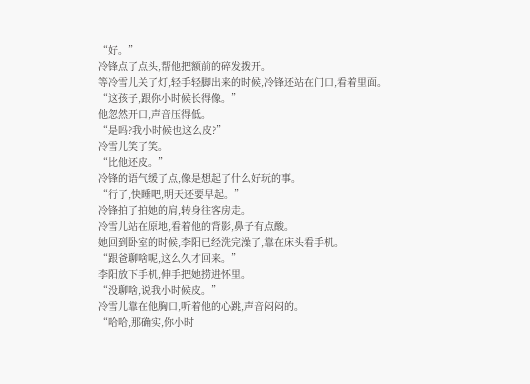“好。”
冷锋点了点头,帮他把额前的碎发拨开。
等冷雪儿关了灯,轻手轻脚出来的时候,冷锋还站在门口,看着里面。
“这孩子,跟你小时候长得像。”
他忽然开口,声音压得低。
“是吗?我小时候也这么皮?”
冷雪儿笑了笑。
“比他还皮。”
冷锋的语气缓了点,像是想起了什么好玩的事。
“行了,快睡吧,明天还要早起。”
冷锋拍了拍她的肩,转身往客房走。
冷雪儿站在原地,看着他的背影,鼻子有点酸。
她回到卧室的时候,李阳已经洗完澡了,靠在床头看手机。
“跟爸聊啥呢,这么久才回来。”
李阳放下手机,伸手把她捞进怀里。
“没聊啥,说我小时候皮。”
冷雪儿靠在他胸口,听着他的心跳,声音闷闷的。
“哈哈,那确实,你小时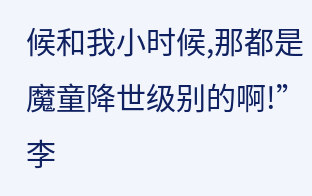候和我小时候,那都是魔童降世级别的啊!”
李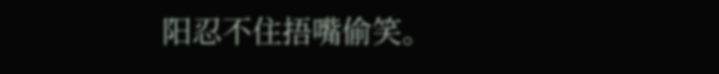阳忍不住捂嘴偷笑。